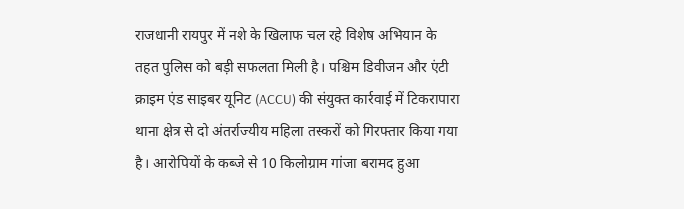राजधानी रायपुर में नशे के खिलाफ चल रहे विशेष अभियान के तहत पुलिस को बड़ी सफलता मिली है। पश्चिम डिवीजन और एंटी क्राइम एंड साइबर यूनिट (ACCU) की संयुक्त कार्रवाई में टिकरापारा थाना क्षेत्र से दो अंतर्राज्यीय महिला तस्करों को गिरफ्तार किया गया है। आरोपियों के कब्जे से 10 किलोग्राम गांजा बरामद हुआ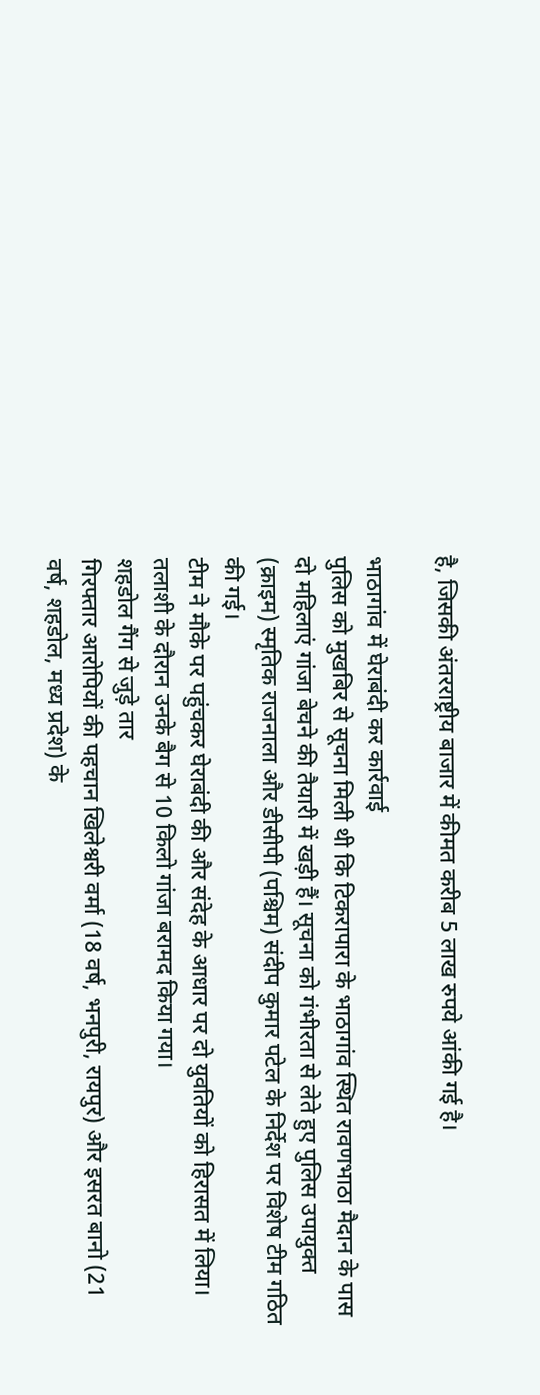है, जिसकी अंतरराष्ट्रीय बाजार में कीमत करीब 5 लाख रुपये आंकी गई है।

भाठागांव में घेराबंदी कर कार्रवाई
पुलिस को मुखबिर से सूचना मिली थी कि टिकरापारा के भाठागांव स्थित रावणभाठा मैदान के पास दो महिलाएं गांजा बेचने की तैयारी में खड़ी हैं। सूचना को गंभीरता से लेते हुए पुलिस उपायुक्त (क्राइम) स्मृतिक राजनाला और डीसीपी (पश्चिम) संदीप कुमार पटेल के निर्देश पर विशेष टीम गठित की गई।
टीम ने मौके पर पहुंचकर घेराबंदी की और संदेह के आधार पर दो युवतियों को हिरासत में लिया। तलाशी के दौरान उनके बैग से 10 किलो गांजा बरामद किया गया।
शहडोल गैंग से जुड़े तार
गिरफ्तार आरोपियों की पहचान खिलेश्वरी वर्मा (18 वर्ष, भनपुरी, रायपुर) और इसरत बानो (21 वर्ष, शहडोल, मध्य प्रदेश) के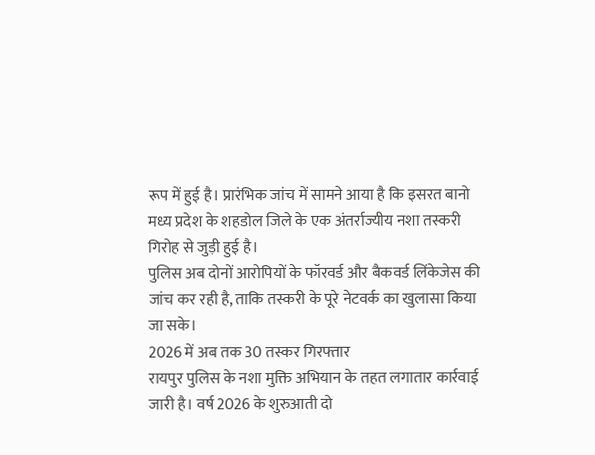रूप में हुई है। प्रारंभिक जांच में सामने आया है कि इसरत बानो मध्य प्रदेश के शहडोल जिले के एक अंतर्राज्यीय नशा तस्करी गिरोह से जुड़ी हुई है।
पुलिस अब दोनों आरोपियों के फॉरवर्ड और बैकवर्ड लिंकेजेस की जांच कर रही है, ताकि तस्करी के पूरे नेटवर्क का खुलासा किया जा सके।
2026 में अब तक 30 तस्कर गिरफ्तार
रायपुर पुलिस के नशा मुक्ति अभियान के तहत लगातार कार्रवाई जारी है। वर्ष 2026 के शुरुआती दो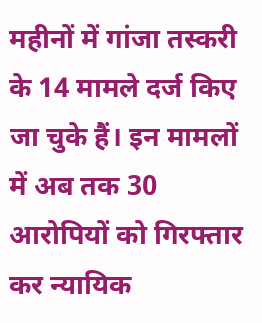महीनों में गांजा तस्करी के 14 मामले दर्ज किए जा चुके हैं। इन मामलों में अब तक 30 आरोपियों को गिरफ्तार कर न्यायिक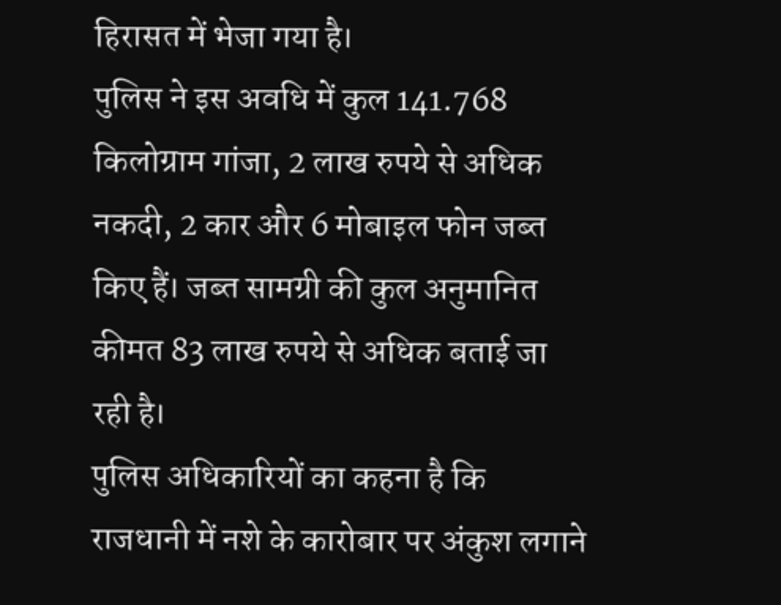हिरासत में भेजा गया है।
पुलिस ने इस अवधि में कुल 141.768 किलोग्राम गांजा, 2 लाख रुपये से अधिक नकदी, 2 कार और 6 मोबाइल फोन जब्त किए हैं। जब्त सामग्री की कुल अनुमानित कीमत 83 लाख रुपये से अधिक बताई जा रही है।
पुलिस अधिकारियों का कहना है कि राजधानी में नशे के कारोबार पर अंकुश लगाने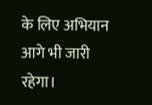के लिए अभियान आगे भी जारी रहेगा।